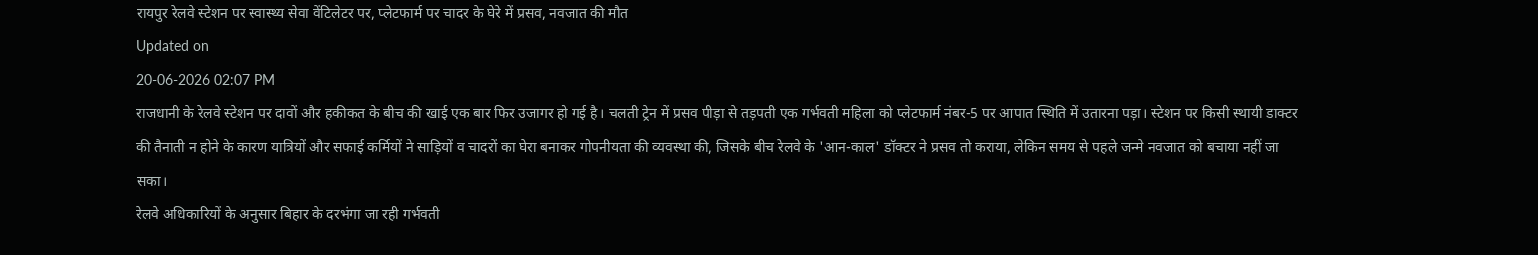रायपुर रेलवे स्टेशन पर स्वास्थ्य सेवा वेंटिलेटर पर, प्लेटफार्म पर चादर के घेरे में प्रसव, नवजात की मौत
Updated on
20-06-2026 02:07 PM
राजधानी के रेलवे स्टेशन पर दावों और हकीकत के बीच की खाई एक बार फिर उजागर हो गई है। चलती ट्रेन में प्रसव पीड़ा से तड़पती एक गर्भवती महिला को प्लेटफार्म नंबर-5 पर आपात स्थिति में उतारना पड़ा। स्टेशन पर किसी स्थायी डाक्टर की तैनाती न होने के कारण यात्रियों और सफाई कर्मियों ने साड़ियों व चादरों का घेरा बनाकर गोपनीयता की व्यवस्था की, जिसके बीच रेलवे के 'आन-काल' डॉक्टर ने प्रसव तो कराया, लेकिन समय से पहले जन्मे नवजात को बचाया नहीं जा सका।
रेलवे अधिकारियों के अनुसार बिहार के दरभंगा जा रही गर्भवती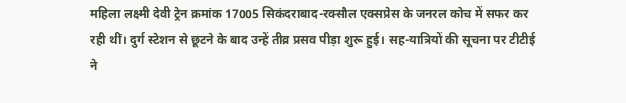महिला लक्ष्मी देवी ट्रेन क्रमांक 17005 सिकंदराबाद-रक्सौल एक्सप्रेस के जनरल कोच में सफर कर रही थीं। दुर्ग स्टेशन से छूटने के बाद उन्हें तीव्र प्रसव पीड़ा शुरू हुई। सह-यात्रियों की सूचना पर टीटीई ने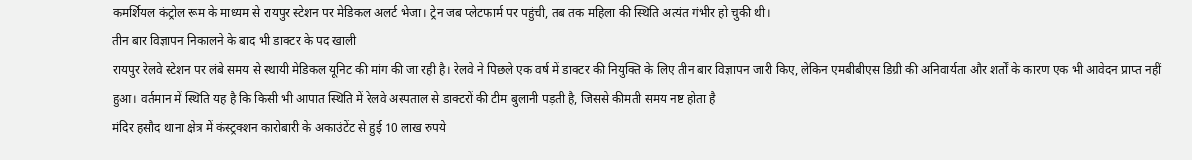कमर्शियल कंट्रोल रूम के माध्यम से रायपुर स्टेशन पर मेडिकल अलर्ट भेजा। ट्रेन जब प्लेटफार्म पर पहुंची, तब तक महिला की स्थिति अत्यंत गंभीर हो चुकी थी।
तीन बार विज्ञापन निकालने के बाद भी डाक्टर के पद खाली
रायपुर रेलवे स्टेशन पर लंबे समय से स्थायी मेडिकल यूनिट की मांग की जा रही है। रेलवे ने पिछले एक वर्ष में डाक्टर की नियुक्ति के लिए तीन बार विज्ञापन जारी किए, लेकिन एमबीबीएस डिग्री की अनिवार्यता और शर्तों के कारण एक भी आवेदन प्राप्त नहीं हुआ। वर्तमान में स्थिति यह है कि किसी भी आपात स्थिति में रेलवे अस्पताल से डाक्टरों की टीम बुलानी पड़ती है, जिससे कीमती समय नष्ट होता है
मंदिर हसौद थाना क्षेत्र में कंस्ट्रक्शन कारोबारी के अकाउंटेंट से हुई 10 लाख रुपये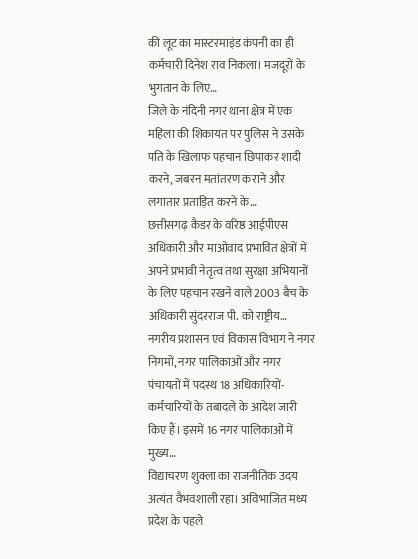की लूट का मास्टरमाइंड कंपनी का ही कर्मचारी दिनेश राव निकला। मजदूरों के भुगतान के लिए…
जिले के नंदिनी नगर थाना क्षेत्र में एक महिला की शिकायत पर पुलिस ने उसके पति के खिलाफ पहचान छिपाकर शादी करने, जबरन मतांतरण कराने और लगातार प्रताड़ित करने के…
छत्तीसगढ़ कैडर के वरिष्ठ आईपीएस अधिकारी और माओवाद प्रभावित क्षेत्रों में अपने प्रभावी नेतृत्व तथा सुरक्षा अभियानों के लिए पहचान रखने वाले 2003 बैच के अधिकारी सुंदरराज पी. को राष्ट्रीय…
नगरीय प्रशासन एवं विकास विभाग ने नगर निगमों, नगर पालिकाओं और नगर पंचायतों में पदस्थ 18 अधिकारियों-कर्मचारियों के तबादले के आदेश जारी किए हैं। इसमें 16 नगर पालिकाओं में मुख्य…
विद्याचरण शुक्ला का राजनीतिक उदय अत्यंत वैभवशाली रहा। अविभाजित मध्य प्रदेश के पहले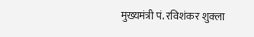मुख्यमंत्री पं. रविशंकर शुक्ला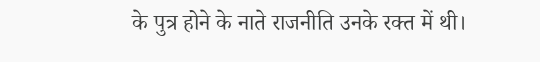के पुत्र होने के नाते राजनीति उनके रक्त में थी।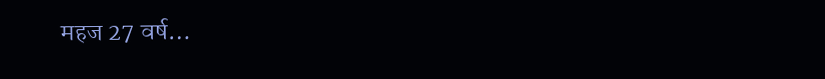महज 27 वर्ष…